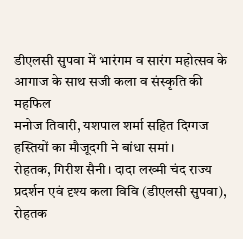डीएलसी सुपवा में भारंगम व सारंग महोत्सव के आगाज के साथ सजी कला व संस्कृति की महफिल
मनोज तिवारी, यशपाल शर्मा सहित दिग्गज हस्तियों का मौजूदगी ने बांधा समां।
रोहतक, गिरीश सैनी। दादा लख्मी चंद राज्य प्रदर्शन एवं दृश्य कला विवि (डीएलसी सुपवा), रोहतक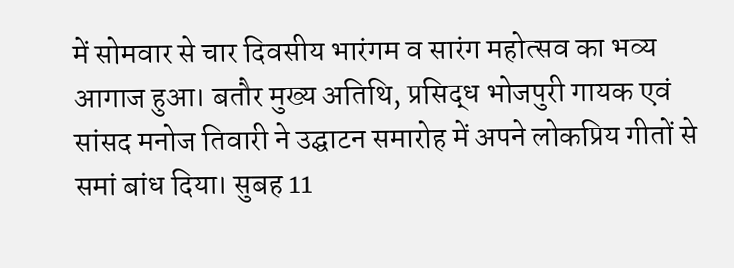में सोमवार से चार दिवसीय भारंगम व सारंग महोत्सव का भव्य आगाज हुआ। बतौर मुख्य अतिथि, प्रसिद्ध भोजपुरी गायक एवं सांसद मनोज तिवारी ने उद्घाटन समारोह में अपने लोकप्रिय गीतों से समां बांध दिया। सुबह 11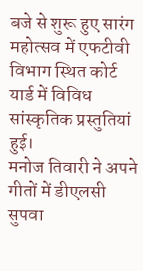बजे से शुरू हुए सारंग महोत्सव में एफटीवी विभाग स्थित कोर्ट यार्ड में विविध सांस्कृतिक प्रस्तुतियां हुई।
मनोज तिवारी ने अपने गीतों में डीएलसी सुपवा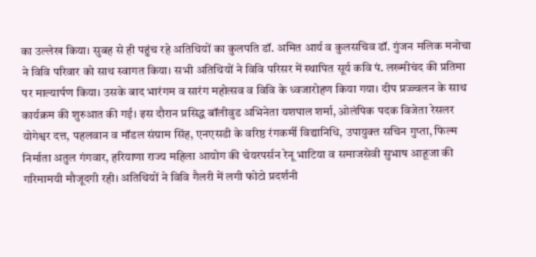का उल्लेख किया। सुबह से ही पहुंच रहे अतिथियों का कुलपति डॉ. अमित आर्य व कुलसचिव डॉ. गुंजन मलिक मनोचा ने विवि परिवार को साथ स्वागत किया। सभी अतिथियों ने विवि परिसर में स्थापित सूर्य कवि पं. लख्मीचंद की प्रतिमा पर माल्यार्पण किया। उसके बाद भारंगम व सारंग महोत्सव व विवि के ध्वजारोहण किया गया। दीप प्रज्ज्वलन के साथ कार्यक्रम की शुरुआत की गई। इस दौरान प्रसिद्ध बॉलीवुड अभिनेता यशपाल शर्मा, ओलंपिक पदक विजेता रेसलर योगेश्वर दत्त, पहलवान व मॉडल संग्राम सिंह, एनएसडी के वरिष्ठ रंगकर्मी विद्यानिधि, उपायुक्त सचिन गुप्ता, फिल्म निर्माता अतुल गंगवार, हरियाणा राज्य महिला आयोग की चेयरपर्सन रेनू भाटिया व समाजसेवी सुभाष आहूजा की गरिमामयी मौजूदगी रही। अतिथियों ने विवि गैलरी में लगी फोटो प्रदर्शनी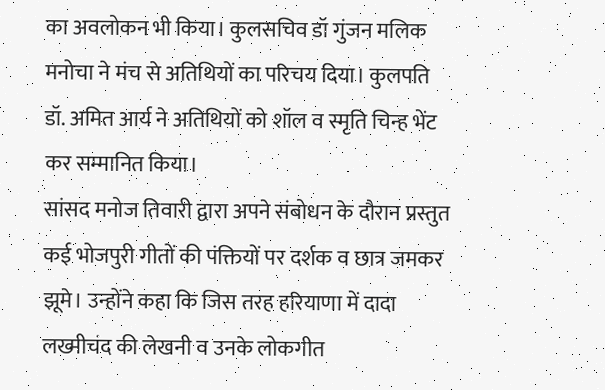का अवलोकन भी किया। कुलसचिव डॉ गुंजन मलिक मनोचा ने मंच से अतिथियों का परिचय दिया। कुलपति डॉ. अमित आर्य ने अतिथियों को शॉल व स्मृति चिन्ह भेंट कर सम्मानित किया।
सांसद मनोज तिवारी द्वारा अपने संबोधन के दौरान प्रस्तुत कई भोजपुरी गीतों की पंक्तियों पर दर्शक व छात्र जमकर झूमे। उन्होंने कहा कि जिस तरह हरियाणा में दादा लख्मीचंद की लेखनी व उनके लोकगीत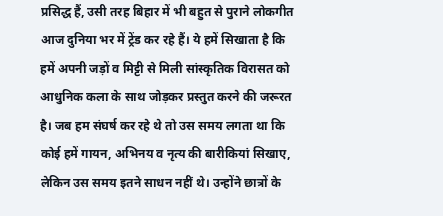प्रसिद्ध हैं, उसी तरह बिहार में भी बहुत से पुराने लोकगीत आज दुनिया भर में ट्रेंड कर रहे हैं। ये हमें सिखाता है कि हमें अपनी जड़ों व मिट्टी से मिली सांस्कृतिक विरासत को आधुनिक कला के साथ जोड़कर प्रस्तुत करने की जरूरत है। जब हम संघर्ष कर रहे थे तो उस समय लगता था कि कोई हमें गायन, अभिनय व नृत्य की बारीकियां सिखाए, लेकिन उस समय इतने साधन नहीं थे। उन्होंने छात्रों के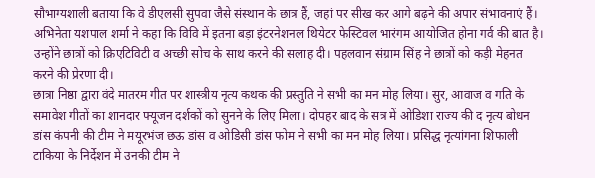सौभाग्यशाली बताया कि वे डीएलसी सुपवा जैसे संस्थान के छात्र हैं, जहां पर सीख कर आगे बढ़ने की अपार संभावनाएं हैं।
अभिनेता यशपाल शर्मा ने कहा कि विवि में इतना बड़ा इंटरनेशनल थियेटर फेस्टिवल भारंगम आयोजित होना गर्व की बात है। उन्होंने छात्रों को क्रिएटिविटी व अच्छी सोच के साथ करने की सलाह दी। पहलवान संग्राम सिंह ने छात्रों को कड़ी मेहनत करने की प्रेरणा दी।
छात्रा निष्ठा द्वारा वंदे मातरम गीत पर शास्त्रीय नृत्य कथक की प्रस्तुति ने सभी का मन मोह लिया। सुर, आवाज व गति के समावेश गीतों का शानदार फ्यूजन दर्शकों को सुनने के लिए मिला। दोपहर बाद के सत्र में ओडिशा राज्य की द नृत्य बोधन डांस कंपनी की टीम ने मयूरभंज छऊ डांस व ओडिसी डांस फोम ने सभी का मन मोह लिया। प्रसिद्ध नृत्यांगना शिफाली टाकिया के निर्देशन में उनकी टीम ने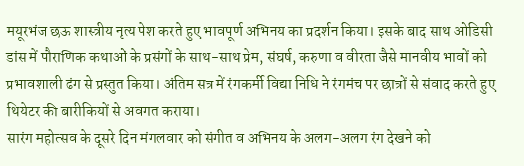मयूरभंज छऊ शास्त्रीय नृत्य पेश करते हुए भावपूर्ण अभिनय का प्रदर्शन किया। इसके बाद साथ ओडिसी डांस में पौराणिक कथाओं के प्रसंगों के साथ-साथ प्रेम, संघर्ष, करुणा व वीरता जैसे मानवीय भावों को प्रभावशाली ढंग से प्रस्तुत किया। अंतिम सत्र में रंगकर्मी विद्या निधि ने रंगमंच पर छात्रों से संवाद करते हुए थियेटर की बारीकियों से अवगत कराया।
सारंग महोत्सव के दूसरे दिन मंगलवार को संगीत व अभिनय के अलग-अलग रंग देखने को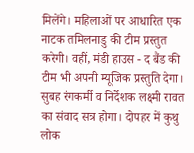मिलेंगे। महिलाओं पर आधारित एक नाटक तमिलनाडु की टीम प्रस्तुत करेगी। वहीं, मंडी हाउस - द बैंड की टीम भी अपनी म्यूजिक प्रस्तुति देगा। सुबह रंगकर्मी व निर्देशक लक्ष्मी रावत का संवाद सत्र होगा। दोपहर में कुथु लोक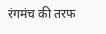रंगमंच की तरफ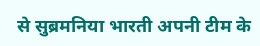से सुब्रमनिया भारती अपनी टीम के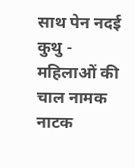साथ पेन नदई कुथु - महिलाओं की चाल नामक नाटक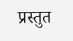प्रस्तुत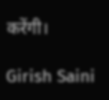करेंगी।

Girish Saini